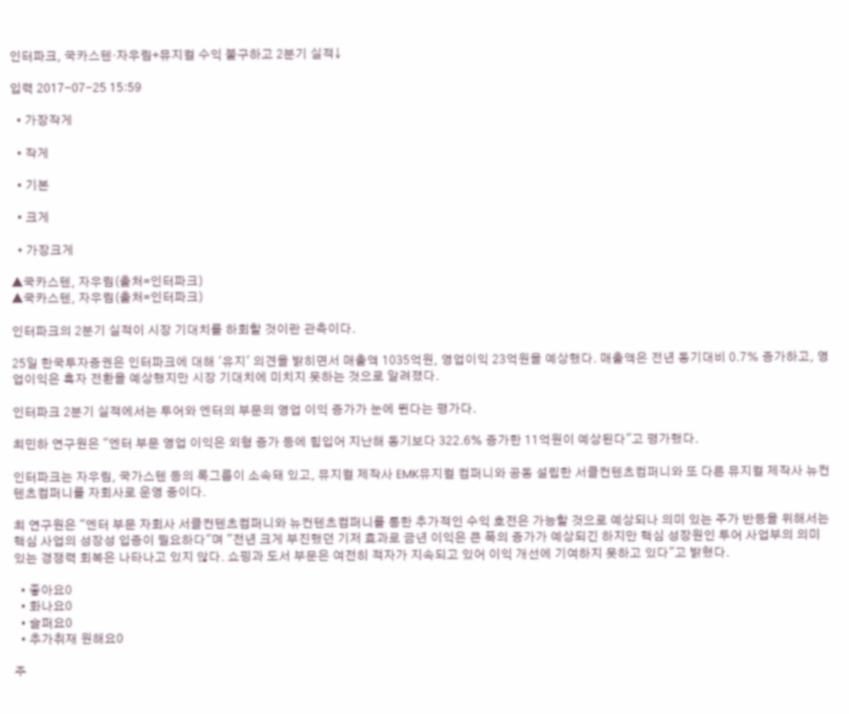인터파크, 국카스텐·자우림+뮤지컬 수익 불구하고 2분기 실적↓

입력 2017-07-25 15:59

  • 가장작게

  • 작게

  • 기본

  • 크게

  • 가장크게

▲국카스텐, 자우림(출처=인터파크)
▲국카스텐, 자우림(출처=인터파크)

인터파크의 2분기 실적이 시장 기대치를 하회할 것이란 관측이다.

25일 한국투자증권은 인터파크에 대해 '유지' 의견을 밝히면서 매출액 1035억원, 영업이익 23억원을 예상했다. 매출액은 전년 동기대비 0.7% 증가하고, 영업이익은 흑자 전환을 예상했지만 시장 기대치에 미치지 못하는 것으로 알려졌다.

인터파크 2분기 실적에서는 투어와 엔터의 부문의 영업 이익 증가가 눈에 뛴다는 평가다.

최민하 연구원은 "엔터 부문 영업 이익은 외형 증가 등에 힘입어 지난해 동기보다 322.6% 증가한 11억원이 예상된다"고 평가했다.

인터파크는 자우림, 국가스텐 등의 록그룹이 소속돼 있고, 뮤지컬 제작사 EMK뮤지컬 컴퍼니와 공동 설립한 서클컨텐츠컴퍼니와 또 다른 뮤지컬 제작사 뉴컨텐츠컴퍼니를 자회사로 운영 중이다.

최 연구원은 "엔터 부문 자회사 서클컨텐츠컴퍼니와 뉴컨텐츠컴퍼니를 통한 추가적인 수익 호전은 가능할 것으로 예상되나 의미 있는 주가 반등을 위해서는 핵심 사업의 성장성 입증이 필요하다"며 "전년 크게 부진했던 기저 효과로 금년 이익은 큰 폭의 증가가 예상되긴 하지만 핵심 성장원인 투어 사업부의 의미있는 경쟁력 회복은 나타나고 있지 않다. 쇼핑과 도서 부문은 여전히 적자가 지속되고 있어 이익 개선에 기여하지 못하고 있다"고 밝혔다.

  • 좋아요0
  • 화나요0
  • 슬퍼요0
  • 추가취재 원해요0

주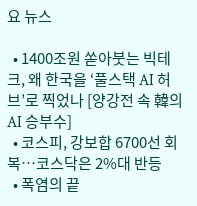요 뉴스

  • 1400조원 쏟아붓는 빅테크, 왜 한국을 ‘풀스택 AI 허브’로 찍었나 [양강전 속 韓의 AI 승부수]
  • 코스피, 강보합 6700선 회복…코스닥은 2%대 반등
  • 폭염의 끝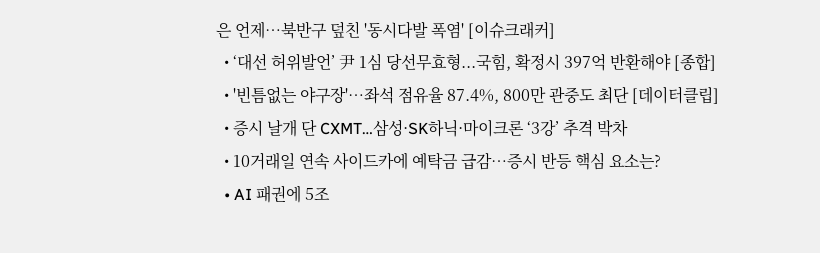은 언제…북반구 덮친 '동시다발 폭염' [이슈크래커]
  • ‘대선 허위발언’ 尹 1심 당선무효형...국힘, 확정시 397억 반환해야 [종합]
  • '빈틈없는 야구장'…좌석 점유율 87.4%, 800만 관중도 최단 [데이터클립]
  • 증시 날개 단 CXMT…삼성·SK하닉·마이크론 ‘3강’ 추격 박차
  • 10거래일 연속 사이드카에 예탁금 급감…증시 반등 핵심 요소는?
  • AI 패권에 5조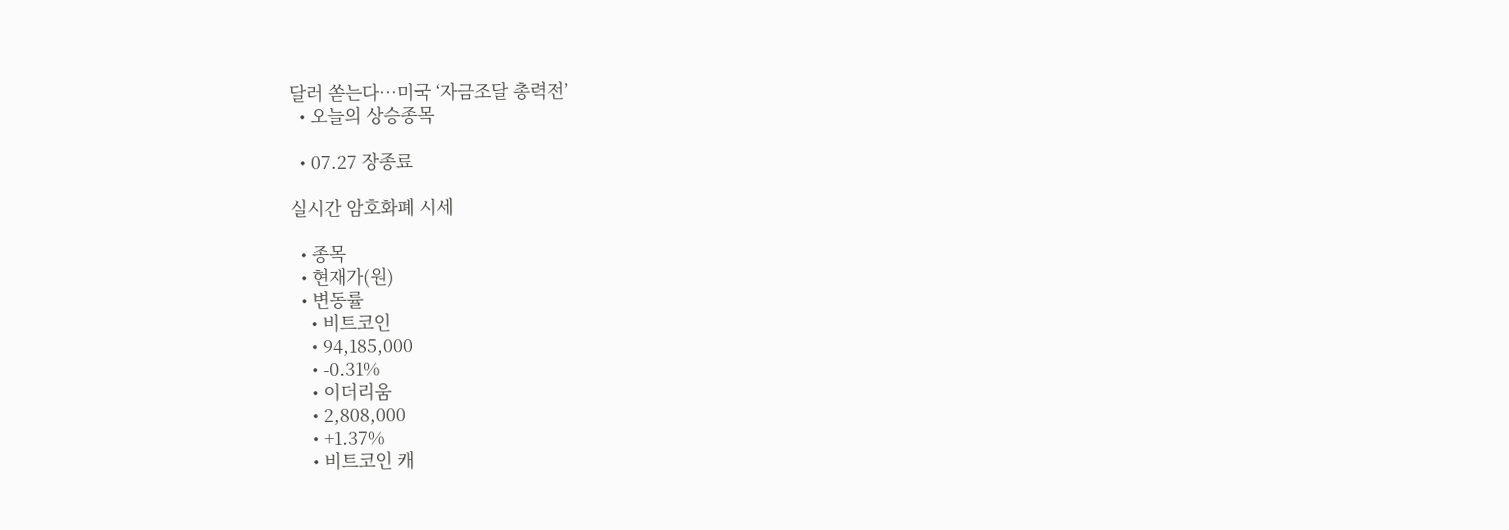달러 쏟는다…미국 ‘자금조달 총력전’
  • 오늘의 상승종목

  • 07.27 장종료

실시간 암호화폐 시세

  • 종목
  • 현재가(원)
  • 변동률
    • 비트코인
    • 94,185,000
    • -0.31%
    • 이더리움
    • 2,808,000
    • +1.37%
    • 비트코인 캐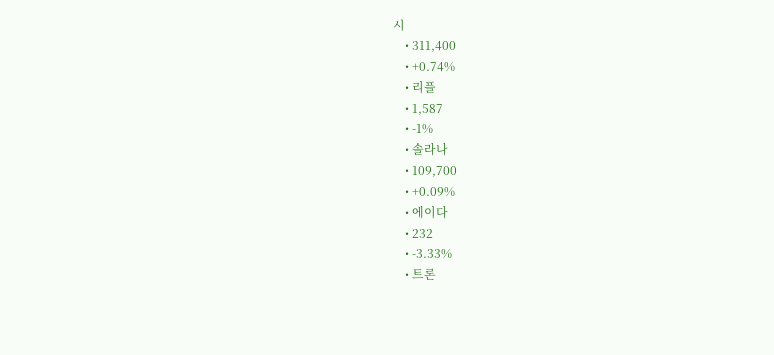시
    • 311,400
    • +0.74%
    • 리플
    • 1,587
    • -1%
    • 솔라나
    • 109,700
    • +0.09%
    • 에이다
    • 232
    • -3.33%
    • 트론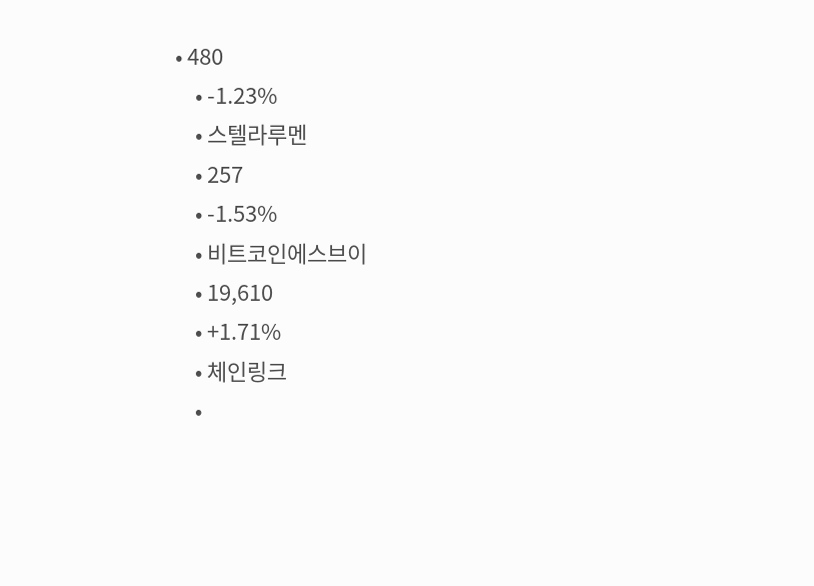• 480
    • -1.23%
    • 스텔라루멘
    • 257
    • -1.53%
    • 비트코인에스브이
    • 19,610
    • +1.71%
    • 체인링크
    •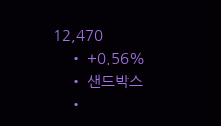12,470
    • +0.56%
    • 샌드박스
    •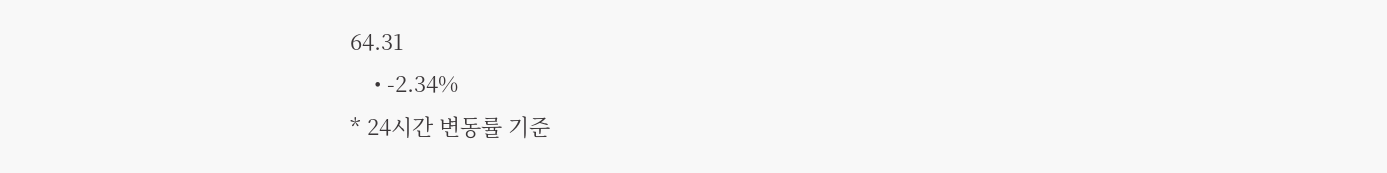64.31
    • -2.34%
* 24시간 변동률 기준